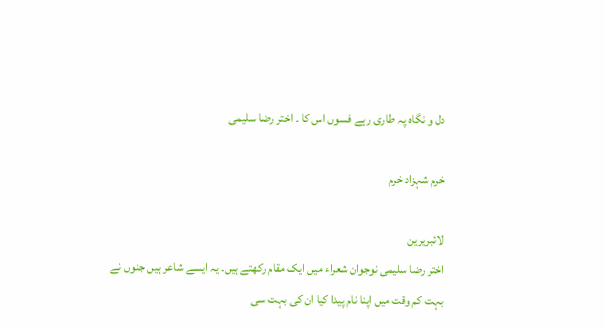دل و نگاہ پہ طاری رہے فسوں اس کا ۔ اختر رضا سلیمی

خرم شہزاد خرم

لائبریرین
اختر رضا سلیمی نوجوان شعراء میں ایک مقام رکھتے ہیں۔ یہ ایسے شاعر ہیں جنوں نے بہت کم وقت میں اپنا نام پیدا کیا ان کی بہت سی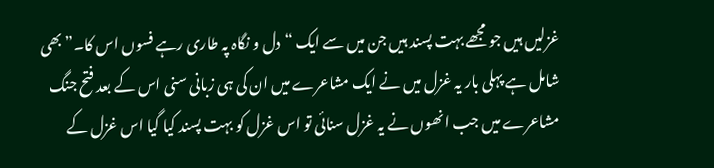غزلیں ہیں جو مجھے بہت پسند ہیں جن میں سے ایک “دل و نگاہ پہ طاری رہے فسوں اس کا۔” بھی شامل ہے پہلی بار یہ غزل میں نے ایک مشاعرے میں ان کی ہی زبانی سنی اس کے بعد فتح جنگ مشاعرے میں جب انھوں نے یہ غزل سنائی تو اس غزل کو بہت پسند کیا گیا اس غزل کے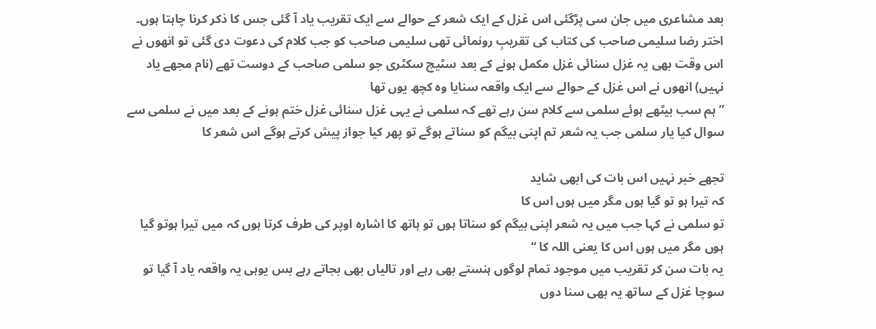بعد مشاعری میں جان سی پڑگئی اس غزل کے ایک شعر کے حوالے سے ایک تقریب یاد آ گئی جس کا ذکر کرنا چاہتا ہوں۔ اختر رضا سلیمی صاحب کی کتاب کی تقریبِ رونمائی تھی سلیمی صاحب کو جب کلام کی دعوت دی گئی تو انھوں نے اس وقت بھی یہ غزل سنائی غزل مکمل ہونے کے بعد سٹیچ سکٹری جو سلمی صاحب کے دوست تھے (نام مجھے یاد نہیں) انھوں نے اس غزل کے حوالے سے ایک واقعہ سنایا وہ کچھ یوں تھا
” ہم سب بیٹھے ہوئے سلمی سے کلام سن رہے تھے کہ سلمی نے یہی غزل سنائی غزل ختم ہونے کے بعد میں نے سلمی سے سوال کیا یار سلمی جب یہ شعر تم اپنی بیگم کو سناتے ہوگے تو پھر کیا جواز پیش کرتے ہوگے اس شعر کا

تجھے خبر نہیں اس بات کی ابھی شاید
کہ تیرا ہو تو گیا ہوں مگر میں ہوں اس کا
تو سلمی نے کہا جب میں یہ شعر اپنی بیگم کو سناتا ہوں تو ہاتھ کا اشارہ اوپر کی طرف کرتا ہوں کہ میں تیرا ہوتو گیا ہوں مگر میں ہوں اس کا یعنی اللہ کا “
یہ بات سن کر تقریب میں موجود تمام لوگوں ہنستے بھی رہے اور تالیاں بھی بجاتے رہے بس یوہی یہ واقعہ یاد آ گیا تو سوچا غزل کے ساتھ یہ بھی سنا دوں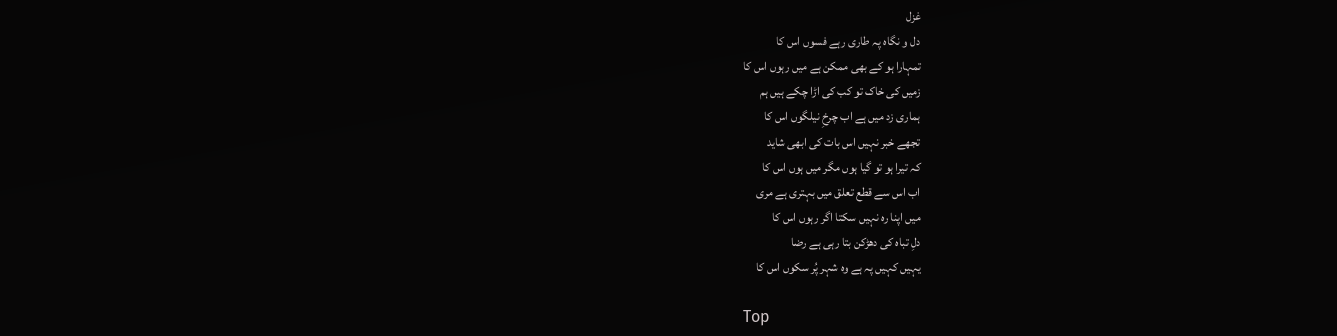غزل
دل و نگاہ پہ طاری رہے فسوں اس کا
تمہارا ہو کے بھی ممکن ہے میں رہوں اس کا
زمیں کی خاک تو کب کی اڑا چکے ہیں ہم
ہماری زد میں ہے اب چرخِ نیلگوں اس کا
تجھے خبر نہیں اس بات کی ابھی شاید
کہ تیرا ہو تو گیا ہوں مگر میں ہوں اس کا
اب اس سے قطع تعلق میں بہتری ہے مری
میں اپنا رہ نہیں سکتا اگر رہوں اس کا
دلِ تباہ کی دھڑکن بتا رہی ہے رضا
یہیں کہیں پہ ہے وہ شہر پُر سکوں اس کا

Top